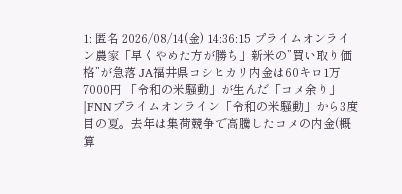1: 匿名 2026/08/14(金) 14:36:15 プライムオンライン農家「早くやめた方が勝ち」新米の”買い取り価格”が急落 JA福井県コシヒカリ内金は60キロ1万7000円 「令和の米騒動」が生んだ「コメ余り」|FNNプライムオンライン「令和の米騒動」から3度目の夏。去年は集荷競争で高騰したコメの内金(概算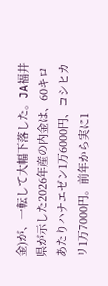金)が、一転して大幅下落した。JA福井県が示した2026年産の内金は、60キロあたりハナエゼン1万6000円、コシヒカリ1万7000円。前年から実に1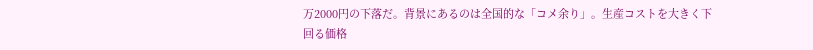万2000円の下落だ。背景にあるのは全国的な「コメ余り」。生産コストを大きく下回る価格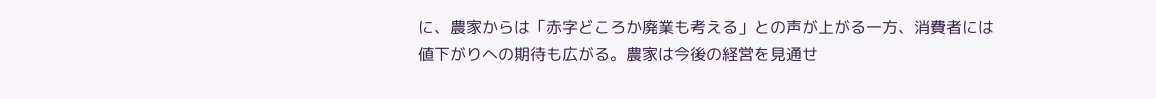に、農家からは「赤字どころか廃業も考える」との声が上がる一方、消費者には値下がりへの期待も広がる。農家は今後の経営を見通せ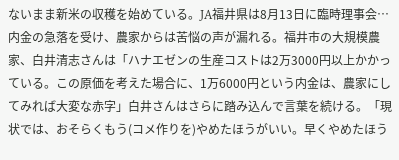ないまま新米の収穫を始めている。JA福井県は8月13日に臨時理事会…内金の急落を受け、農家からは苦悩の声が漏れる。福井市の大規模農家、白井清志さんは「ハナエゼンの生産コストは2万3000円以上かかっている。この原価を考えた場合に、1万6000円という内金は、農家にしてみれば大変な赤字」白井さんはさらに踏み込んで言葉を続ける。「現状では、おそらくもう(コメ作りを)やめたほうがいい。早くやめたほう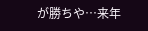が勝ちや…来年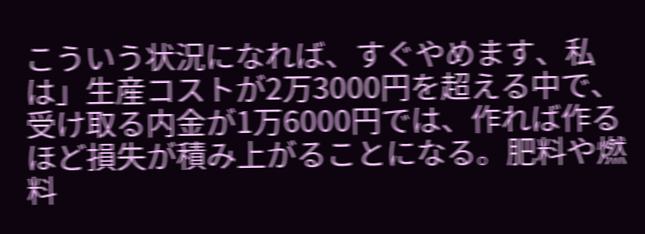こういう状況になれば、すぐやめます、私は」生産コストが2万3000円を超える中で、受け取る内金が1万6000円では、作れば作るほど損失が積み上がることになる。肥料や燃料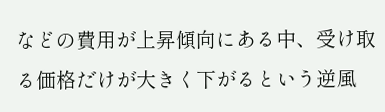などの費用が上昇傾向にある中、受け取る価格だけが大きく下がるという逆風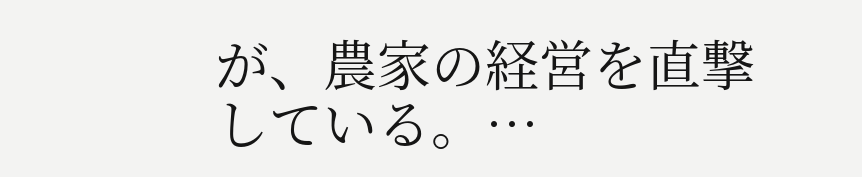が、農家の経営を直撃している。…